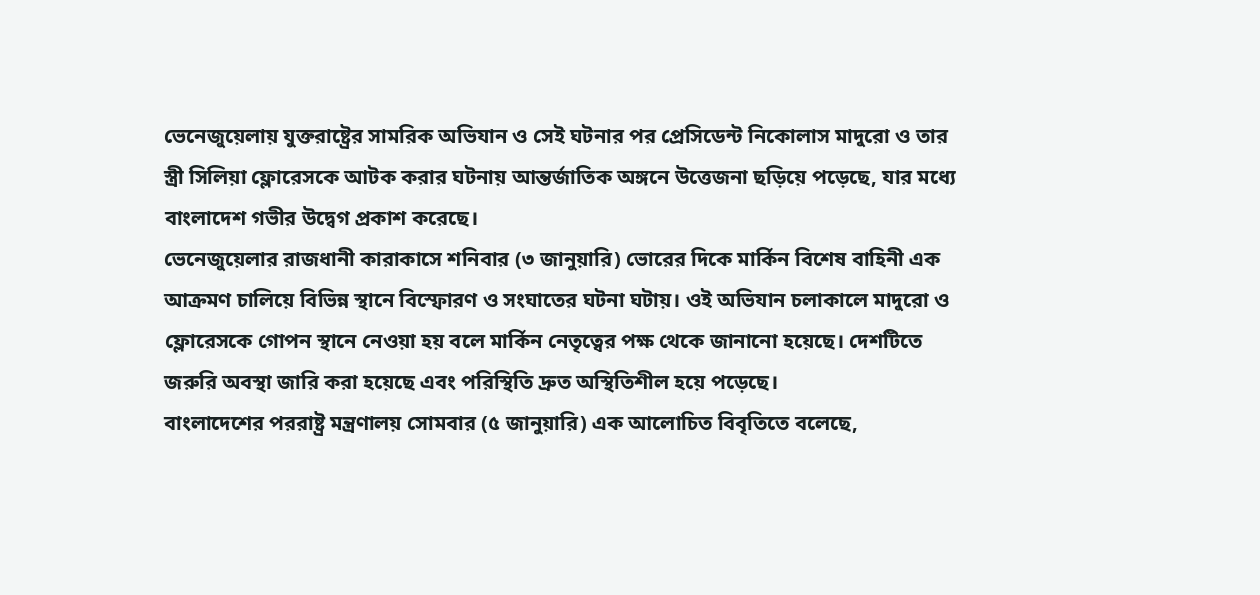ভেনেজুয়েলায় যুক্তরাষ্ট্রের সামরিক অভিযান ও সেই ঘটনার পর প্রেসিডেন্ট নিকোলাস মাদুরো ও তার স্ত্রী সিলিয়া ফ্লোরেসকে আটক করার ঘটনায় আন্তর্জাতিক অঙ্গনে উত্তেজনা ছড়িয়ে পড়েছে, যার মধ্যে বাংলাদেশ গভীর উদ্বেগ প্রকাশ করেছে।
ভেনেজুয়েলার রাজধানী কারাকাসে শনিবার (৩ জানুয়ারি) ভোরের দিকে মার্কিন বিশেষ বাহিনী এক আক্রমণ চালিয়ে বিভিন্ন স্থানে বিস্ফোরণ ও সংঘাতের ঘটনা ঘটায়। ওই অভিযান চলাকালে মাদুরো ও ফ্লোরেসকে গোপন স্থানে নেওয়া হয় বলে মার্কিন নেতৃত্বের পক্ষ থেকে জানানো হয়েছে। দেশটিতে জরুরি অবস্থা জারি করা হয়েছে এবং পরিস্থিতি দ্রুত অস্থিতিশীল হয়ে পড়েছে।
বাংলাদেশের পররাষ্ট্র মন্ত্রণালয় সোমবার (৫ জানুয়ারি) এক আলোচিত বিবৃতিতে বলেছে,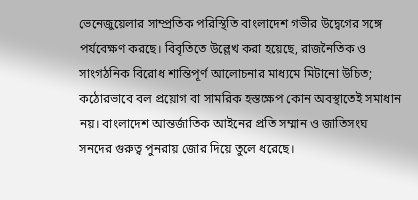ভেনেজুয়েলার সাম্প্রতিক পরিস্থিতি বাংলাদেশ গভীর উদ্বেগের সঙ্গে পর্যবেক্ষণ করছে। বিবৃতিতে উল্লেখ করা হয়েছে, রাজনৈতিক ও সাংগঠনিক বিরোধ শান্তিপূর্ণ আলোচনার মাধ্যমে মিটানো উচিত; কঠোরভাবে বল প্রয়োগ বা সামরিক হস্তক্ষেপ কোন অবস্থাতেই সমাধান নয়। বাংলাদেশ আন্তর্জাতিক আইনের প্রতি সম্মান ও জাতিসংঘ সনদের গুরুত্ব পুনরায় জোর দিয়ে তুলে ধরেছে।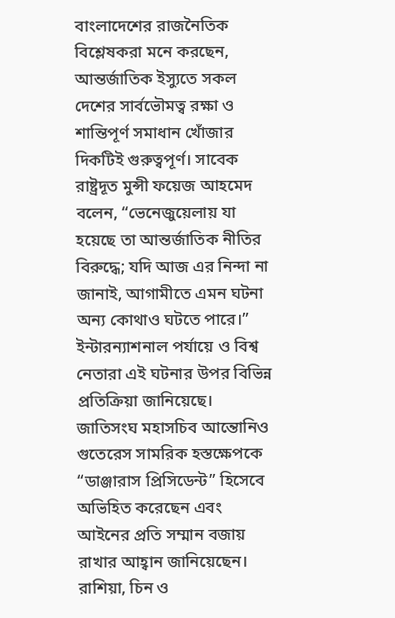বাংলাদেশের রাজনৈতিক বিশ্লেষকরা মনে করছেন, আন্তর্জাতিক ইস্যুতে সকল দেশের সার্বভৌমত্ব রক্ষা ও শান্তিপূর্ণ সমাধান খোঁজার দিকটিই গুরুত্বপূর্ণ। সাবেক রাষ্ট্রদূত মুন্সী ফয়েজ আহমেদ বলেন, “ভেনেজুয়েলায় যা হয়েছে তা আন্তর্জাতিক নীতির বিরুদ্ধে; যদি আজ এর নিন্দা না জানাই, আগামীতে এমন ঘটনা অন্য কোথাও ঘটতে পারে।”
ইন্টারন্যাশনাল পর্যায়ে ও বিশ্ব নেতারা এই ঘটনার উপর বিভিন্ন প্রতিক্রিয়া জানিয়েছে। জাতিসংঘ মহাসচিব আন্তোনিও গুতেরেস সামরিক হস্তক্ষেপকে “ডাঞ্জারাস প্রিসিডেন্ট” হিসেবে অভিহিত করেছেন এবং আইনের প্রতি সম্মান বজায় রাখার আহ্বান জানিয়েছেন। রাশিয়া, চিন ও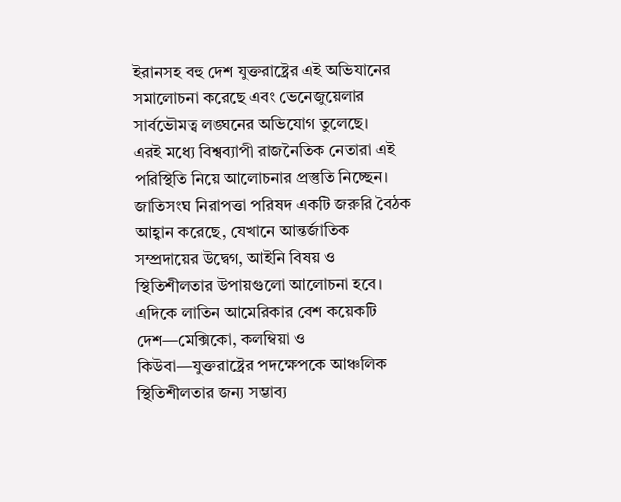ইরানসহ বহু দেশ যুক্তরাষ্ট্রের এই অভিযানের সমালোচনা করেছে এবং ভেনেজুয়েলার সার্বভৌমত্ব লঙ্ঘনের অভিযোগ তুলেছে।
এরই মধ্যে বিশ্বব্যাপী রাজনৈতিক নেতারা এই পরিস্থিতি নিয়ে আলোচনার প্রস্তুতি নিচ্ছেন। জাতিসংঘ নিরাপত্তা পরিষদ একটি জরুরি বৈঠক আহ্বান করেছে, যেখানে আন্তর্জাতিক সম্প্রদায়ের উদ্বেগ, আইনি বিষয় ও স্থিতিশীলতার উপায়গুলো আলোচনা হবে।
এদিকে লাতিন আমেরিকার বেশ কয়েকটি দেশ—মেক্সিকো, কলম্বিয়া ও কিউবা—যুক্তরাষ্ট্রের পদক্ষেপকে আঞ্চলিক স্থিতিশীলতার জন্য সম্ভাব্য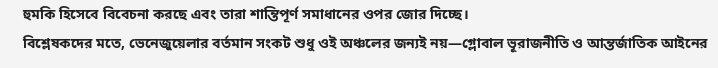হুমকি হিসেবে বিবেচনা করছে এবং তারা শান্তিপূর্ণ সমাধানের ওপর জোর দিচ্ছে।
বিশ্লেষকদের মতে, ভেনেজুয়েলার বর্তমান সংকট শুধু ওই অঞ্চলের জন্যই নয়—গ্লোবাল ভূরাজনীতি ও আন্তর্জাতিক আইনের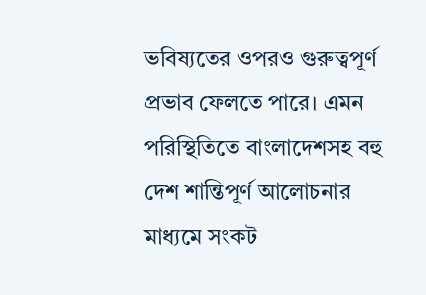ভবিষ্যতের ওপরও গুরুত্বপূর্ণ প্রভাব ফেলতে পারে। এমন পরিস্থিতিতে বাংলাদেশসহ বহু দেশ শান্তিপূর্ণ আলোচনার মাধ্যমে সংকট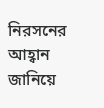নিরসনের আহ্বান জানিয়ে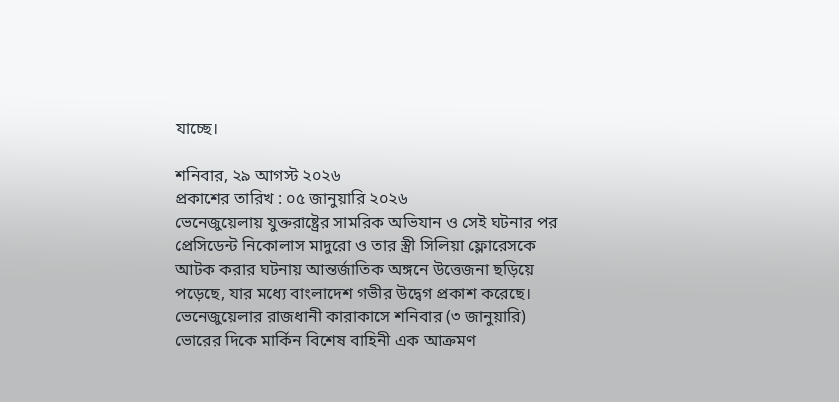যাচ্ছে।

শনিবার, ২৯ আগস্ট ২০২৬
প্রকাশের তারিখ : ০৫ জানুয়ারি ২০২৬
ভেনেজুয়েলায় যুক্তরাষ্ট্রের সামরিক অভিযান ও সেই ঘটনার পর প্রেসিডেন্ট নিকোলাস মাদুরো ও তার স্ত্রী সিলিয়া ফ্লোরেসকে আটক করার ঘটনায় আন্তর্জাতিক অঙ্গনে উত্তেজনা ছড়িয়ে পড়েছে, যার মধ্যে বাংলাদেশ গভীর উদ্বেগ প্রকাশ করেছে।
ভেনেজুয়েলার রাজধানী কারাকাসে শনিবার (৩ জানুয়ারি) ভোরের দিকে মার্কিন বিশেষ বাহিনী এক আক্রমণ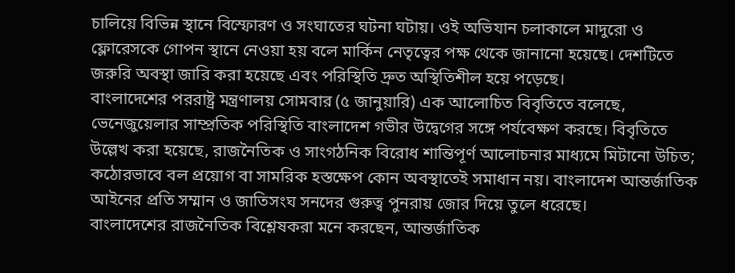চালিয়ে বিভিন্ন স্থানে বিস্ফোরণ ও সংঘাতের ঘটনা ঘটায়। ওই অভিযান চলাকালে মাদুরো ও ফ্লোরেসকে গোপন স্থানে নেওয়া হয় বলে মার্কিন নেতৃত্বের পক্ষ থেকে জানানো হয়েছে। দেশটিতে জরুরি অবস্থা জারি করা হয়েছে এবং পরিস্থিতি দ্রুত অস্থিতিশীল হয়ে পড়েছে।
বাংলাদেশের পররাষ্ট্র মন্ত্রণালয় সোমবার (৫ জানুয়ারি) এক আলোচিত বিবৃতিতে বলেছে, ভেনেজুয়েলার সাম্প্রতিক পরিস্থিতি বাংলাদেশ গভীর উদ্বেগের সঙ্গে পর্যবেক্ষণ করছে। বিবৃতিতে উল্লেখ করা হয়েছে, রাজনৈতিক ও সাংগঠনিক বিরোধ শান্তিপূর্ণ আলোচনার মাধ্যমে মিটানো উচিত; কঠোরভাবে বল প্রয়োগ বা সামরিক হস্তক্ষেপ কোন অবস্থাতেই সমাধান নয়। বাংলাদেশ আন্তর্জাতিক আইনের প্রতি সম্মান ও জাতিসংঘ সনদের গুরুত্ব পুনরায় জোর দিয়ে তুলে ধরেছে।
বাংলাদেশের রাজনৈতিক বিশ্লেষকরা মনে করছেন, আন্তর্জাতিক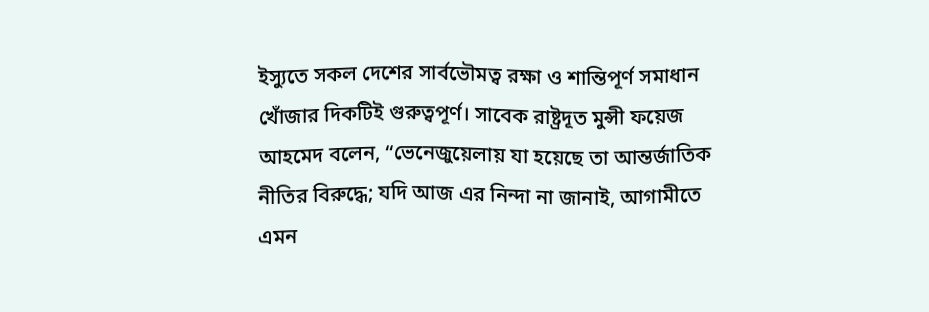ইস্যুতে সকল দেশের সার্বভৌমত্ব রক্ষা ও শান্তিপূর্ণ সমাধান খোঁজার দিকটিই গুরুত্বপূর্ণ। সাবেক রাষ্ট্রদূত মুন্সী ফয়েজ আহমেদ বলেন, “ভেনেজুয়েলায় যা হয়েছে তা আন্তর্জাতিক নীতির বিরুদ্ধে; যদি আজ এর নিন্দা না জানাই, আগামীতে এমন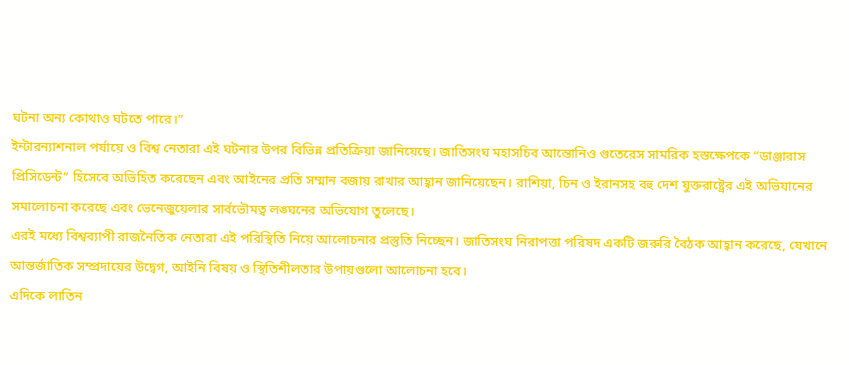ঘটনা অন্য কোথাও ঘটতে পারে।”
ইন্টারন্যাশনাল পর্যায়ে ও বিশ্ব নেতারা এই ঘটনার উপর বিভিন্ন প্রতিক্রিয়া জানিয়েছে। জাতিসংঘ মহাসচিব আন্তোনিও গুতেরেস সামরিক হস্তক্ষেপকে “ডাঞ্জারাস প্রিসিডেন্ট” হিসেবে অভিহিত করেছেন এবং আইনের প্রতি সম্মান বজায় রাখার আহ্বান জানিয়েছেন। রাশিয়া, চিন ও ইরানসহ বহু দেশ যুক্তরাষ্ট্রের এই অভিযানের সমালোচনা করেছে এবং ভেনেজুয়েলার সার্বভৌমত্ব লঙ্ঘনের অভিযোগ তুলেছে।
এরই মধ্যে বিশ্বব্যাপী রাজনৈতিক নেতারা এই পরিস্থিতি নিয়ে আলোচনার প্রস্তুতি নিচ্ছেন। জাতিসংঘ নিরাপত্তা পরিষদ একটি জরুরি বৈঠক আহ্বান করেছে, যেখানে আন্তর্জাতিক সম্প্রদায়ের উদ্বেগ, আইনি বিষয় ও স্থিতিশীলতার উপায়গুলো আলোচনা হবে।
এদিকে লাতিন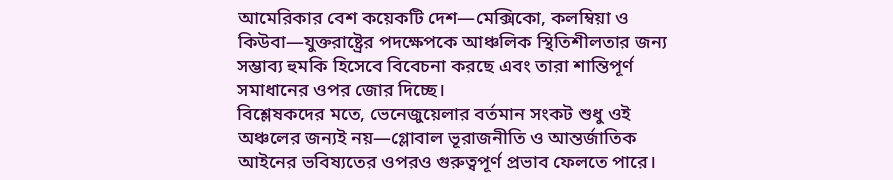আমেরিকার বেশ কয়েকটি দেশ—মেক্সিকো, কলম্বিয়া ও কিউবা—যুক্তরাষ্ট্রের পদক্ষেপকে আঞ্চলিক স্থিতিশীলতার জন্য সম্ভাব্য হুমকি হিসেবে বিবেচনা করছে এবং তারা শান্তিপূর্ণ সমাধানের ওপর জোর দিচ্ছে।
বিশ্লেষকদের মতে, ভেনেজুয়েলার বর্তমান সংকট শুধু ওই অঞ্চলের জন্যই নয়—গ্লোবাল ভূরাজনীতি ও আন্তর্জাতিক আইনের ভবিষ্যতের ওপরও গুরুত্বপূর্ণ প্রভাব ফেলতে পারে।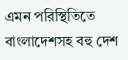এমন পরিস্থিতিতে বাংলাদেশসহ বহু দেশ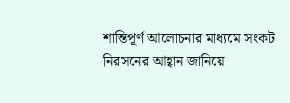শান্তিপূর্ণ আলোচনার মাধ্যমে সংকট নিরসনের আহ্বান জানিয়ে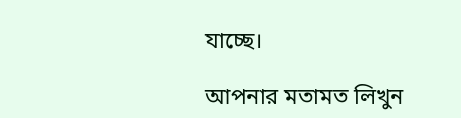যাচ্ছে।

আপনার মতামত লিখুন